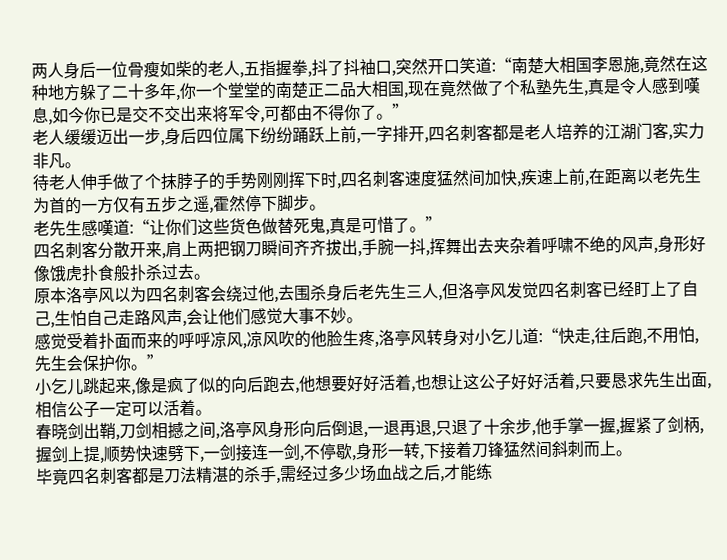两人身后一位骨瘦如柴的老人,五指握拳,抖了抖袖口,突然开口笑道:“南楚大相国李恩施,竟然在这种地方躲了二十多年,你一个堂堂的南楚正二品大相国,现在竟然做了个私塾先生,真是令人感到嘆息,如今你已是交不交出来将军令,可都由不得你了。”
老人缓缓迈出一步,身后四位属下纷纷踊跃上前,一字排开,四名刺客都是老人培养的江湖门客,实力非凡。
待老人伸手做了个抹脖子的手势刚刚挥下时,四名刺客速度猛然间加快,疾速上前,在距离以老先生为首的一方仅有五步之遥,霍然停下脚步。
老先生感嘆道:“让你们这些货色做替死鬼,真是可惜了。”
四名刺客分散开来,肩上两把钢刀瞬间齐齐拔出,手腕一抖,挥舞出去夹杂着呼啸不绝的风声,身形好像饿虎扑食般扑杀过去。
原本洛亭风以为四名刺客会绕过他,去围杀身后老先生三人,但洛亭风发觉四名刺客已经盯上了自己,生怕自己走路风声,会让他们感觉大事不妙。
感觉受着扑面而来的呼呼凉风,凉风吹的他脸生疼,洛亭风转身对小乞儿道:“快走,往后跑,不用怕,先生会保护你。”
小乞儿跳起来,像是疯了似的向后跑去,他想要好好活着,也想让这公子好好活着,只要恳求先生出面,相信公子一定可以活着。
春晓剑出鞘,刀剑相撼之间,洛亭风身形向后倒退,一退再退,只退了十余步,他手掌一握,握紧了剑柄,握剑上提,顺势快速劈下,一剑接连一剑,不停歇,身形一转,下接着刀锋猛然间斜刺而上。
毕竟四名刺客都是刀法精湛的杀手,需经过多少场血战之后,才能练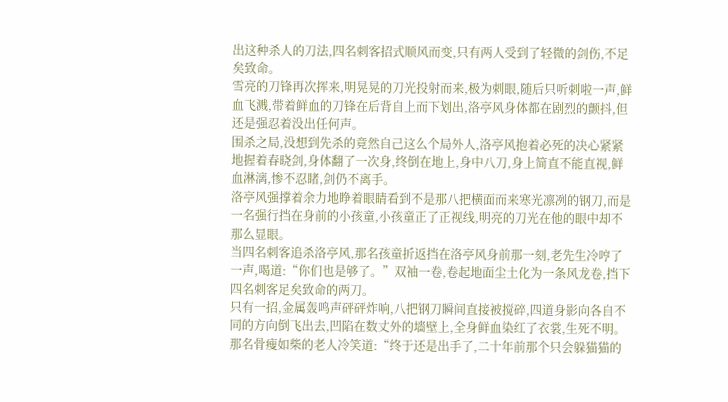出这种杀人的刀法,四名刺客招式顺风而变,只有两人受到了轻微的剑伤,不足矣致命。
雪亮的刀锋再次挥来,明晃晃的刀光投射而来,极为刺眼,随后只听刺啦一声,鲜血飞溅,带着鲜血的刀锋在后背自上而下划出,洛亭风身体都在剧烈的颤抖,但还是强忍着没出任何声。
围杀之局,没想到先杀的竟然自己这么个局外人,洛亭风抱着必死的决心紧紧地握着春晓剑,身体翻了一次身,终倒在地上,身中八刀,身上简直不能直视,鲜血淋漓,惨不忍睹,剑仍不离手。
洛亭风强撑着余力地睁着眼睛看到不是那八把横面而来寒光凛冽的钢刀,而是一名强行挡在身前的小孩童,小孩童正了正视线,明亮的刀光在他的眼中却不那么显眼。
当四名刺客追杀洛亭风,那名孩童折返挡在洛亭风身前那一刻,老先生冷哼了一声,喝道:“你们也是够了。”双袖一卷,卷起地面尘土化为一条风龙卷,挡下四名刺客足矣致命的两刀。
只有一招,金属轰鸣声砰砰炸响,八把钢刀瞬间直接被搅碎,四道身影向各自不同的方向倒飞出去,凹陷在数丈外的墻壁上,全身鲜血染红了衣裳,生死不明。
那名骨瘦如柴的老人冷笑道:“终于还是出手了,二十年前那个只会躲猫猫的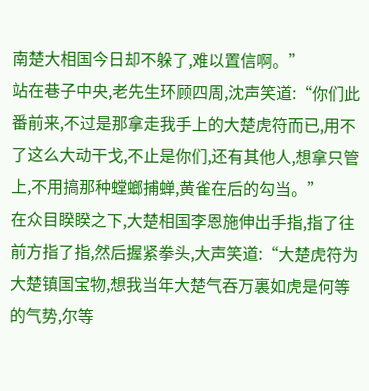南楚大相国今日却不躲了,难以置信啊。”
站在巷子中央,老先生环顾四周,沈声笑道:“你们此番前来,不过是那拿走我手上的大楚虎符而已,用不了这么大动干戈,不止是你们,还有其他人,想拿只管上,不用搞那种螳螂捕蝉,黄雀在后的勾当。”
在众目睽睽之下,大楚相国李恩施伸出手指,指了往前方指了指,然后握紧拳头,大声笑道:“大楚虎符为大楚镇国宝物,想我当年大楚气吞万裏如虎是何等的气势,尔等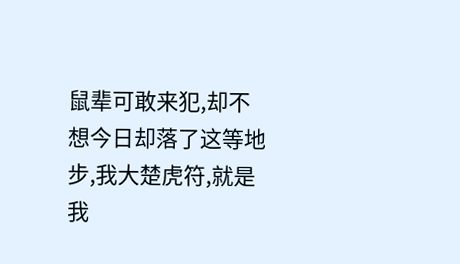鼠辈可敢来犯,却不想今日却落了这等地步,我大楚虎符,就是我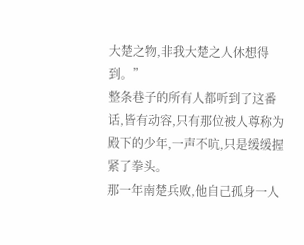大楚之物,非我大楚之人休想得到。”
整条巷子的所有人都听到了这番话,皆有动容,只有那位被人尊称为殿下的少年,一声不吭,只是缓缓握紧了拳头。
那一年南楚兵败,他自己孤身一人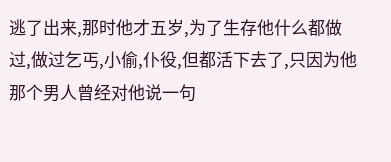逃了出来,那时他才五岁,为了生存他什么都做过,做过乞丐,小偷,仆役,但都活下去了,只因为他那个男人曾经对他说一句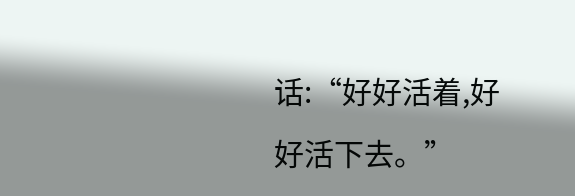话:“好好活着,好好活下去。”